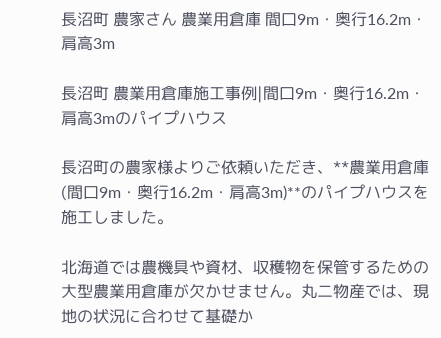長沼町 農家さん 農業用倉庫 間口9m・奥行16.2m・肩高3m

長沼町 農業用倉庫施工事例|間口9m・奥行16.2m・肩高3mのパイプハウス

長沼町の農家様よりご依頼いただき、**農業用倉庫(間口9m・奥行16.2m・肩高3m)**のパイプハウスを施工しました。

北海道では農機具や資材、収穫物を保管するための大型農業用倉庫が欠かせません。丸二物産では、現地の状況に合わせて基礎か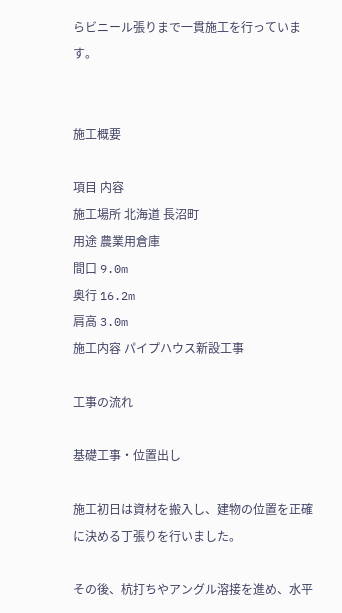らビニール張りまで一貫施工を行っています。


施工概要

項目 内容
施工場所 北海道 長沼町
用途 農業用倉庫
間口 9.0m
奥行 16.2m
肩高 3.0m
施工内容 パイプハウス新設工事

工事の流れ

基礎工事・位置出し

施工初日は資材を搬入し、建物の位置を正確に決める丁張りを行いました。

その後、杭打ちやアングル溶接を進め、水平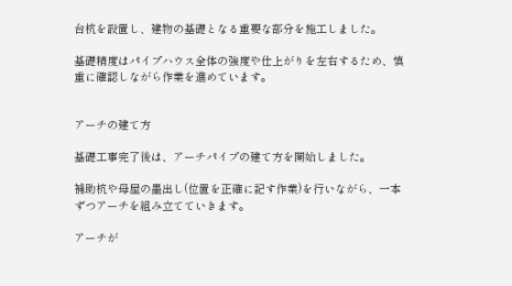台杭を設置し、建物の基礎となる重要な部分を施工しました。

基礎精度はパイプハウス全体の強度や仕上がりを左右するため、慎重に確認しながら作業を進めています。


アーチの建て方

基礎工事完了後は、アーチパイプの建て方を開始しました。

補助杭や母屋の墨出し(位置を正確に記す作業)を行いながら、一本ずつアーチを組み立てていきます。

アーチが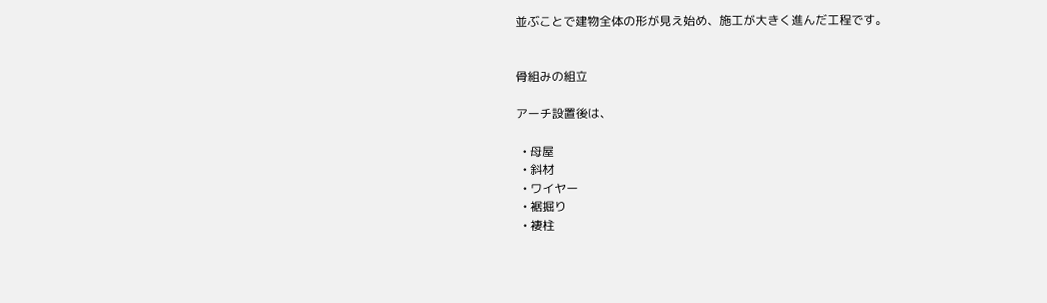並ぶことで建物全体の形が見え始め、施工が大きく進んだ工程です。


骨組みの組立

アーチ設置後は、

  • 母屋
  • 斜材
  • ワイヤー
  • 裾掘り
  • 褄柱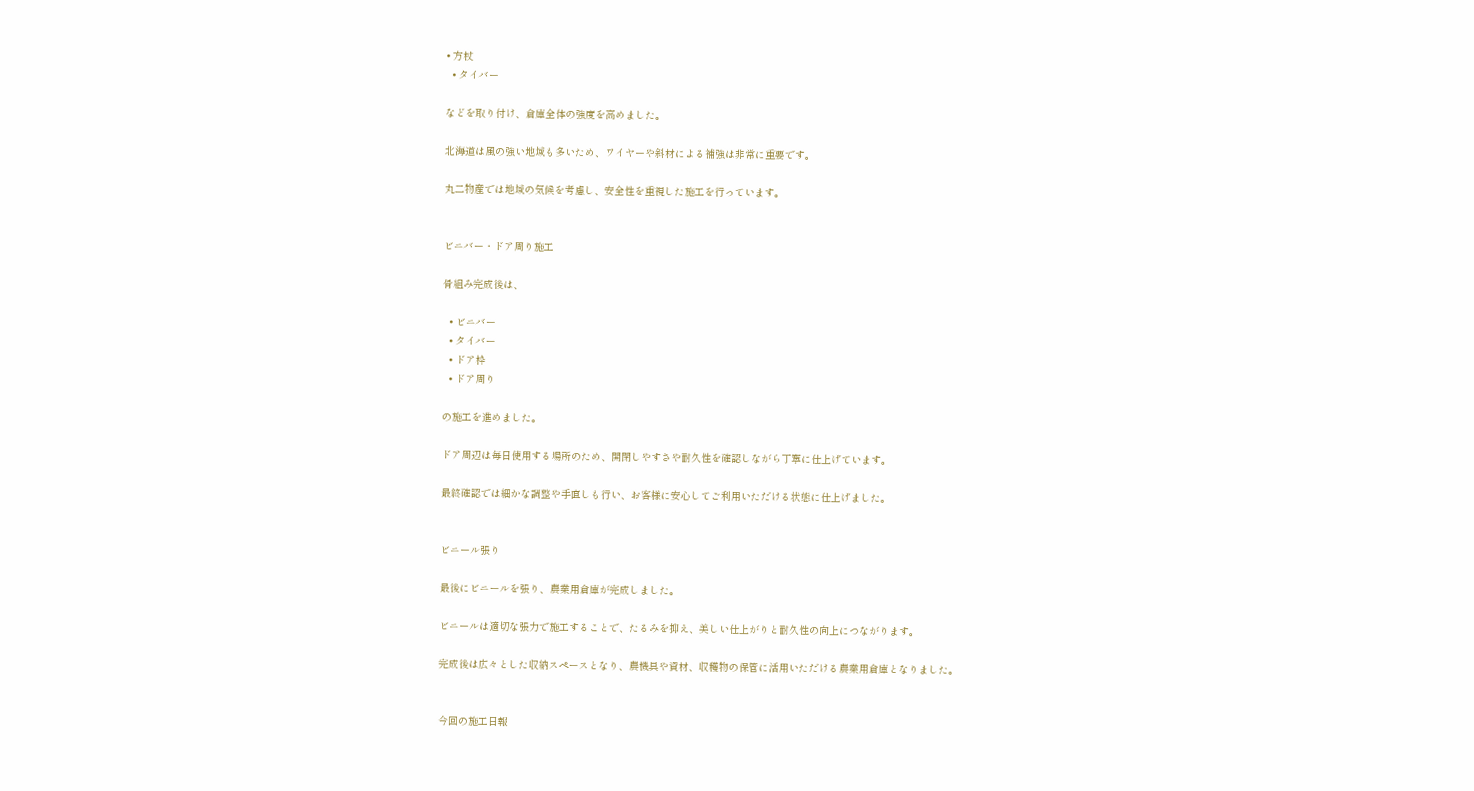• 方杖
  • タイバー

などを取り付け、倉庫全体の強度を高めました。

北海道は風の強い地域も多いため、ワイヤーや斜材による補強は非常に重要です。

丸二物産では地域の気候を考慮し、安全性を重視した施工を行っています。


ビニバー・ドア周り施工

骨組み完成後は、

  • ビニバー
  • タイバー
  • ドア枠
  • ドア周り

の施工を進めました。

ドア周辺は毎日使用する場所のため、開閉しやすさや耐久性を確認しながら丁寧に仕上げています。

最終確認では細かな調整や手直しも行い、お客様に安心してご利用いただける状態に仕上げました。


ビニール張り

最後にビニールを張り、農業用倉庫が完成しました。

ビニールは適切な張力で施工することで、たるみを抑え、美しい仕上がりと耐久性の向上につながります。

完成後は広々とした収納スペースとなり、農機具や資材、収穫物の保管に活用いただける農業用倉庫となりました。


今回の施工日報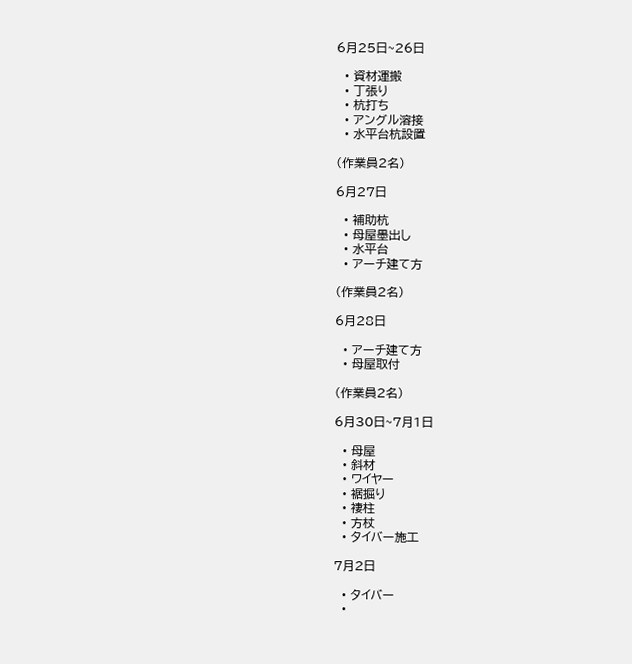6月25日~26日

  • 資材運搬
  • 丁張り
  • 杭打ち
  • アングル溶接
  • 水平台杭設置

(作業員2名)

6月27日

  • 補助杭
  • 母屋墨出し
  • 水平台
  • アーチ建て方

(作業員2名)

6月28日

  • アーチ建て方
  • 母屋取付

(作業員2名)

6月30日~7月1日

  • 母屋
  • 斜材
  • ワイヤー
  • 裾掘り
  • 褄柱
  • 方杖
  • タイバー施工

7月2日

  • タイバー
  •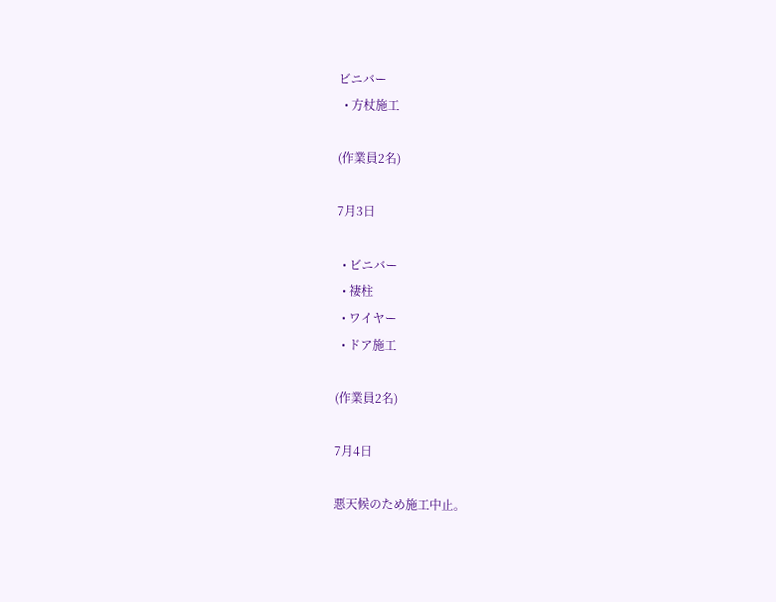ビニバー
  • 方杖施工

(作業員2名)

7月3日

  • ビニバー
  • 褄柱
  • ワイヤー
  • ドア施工

(作業員2名)

7月4日

悪天候のため施工中止。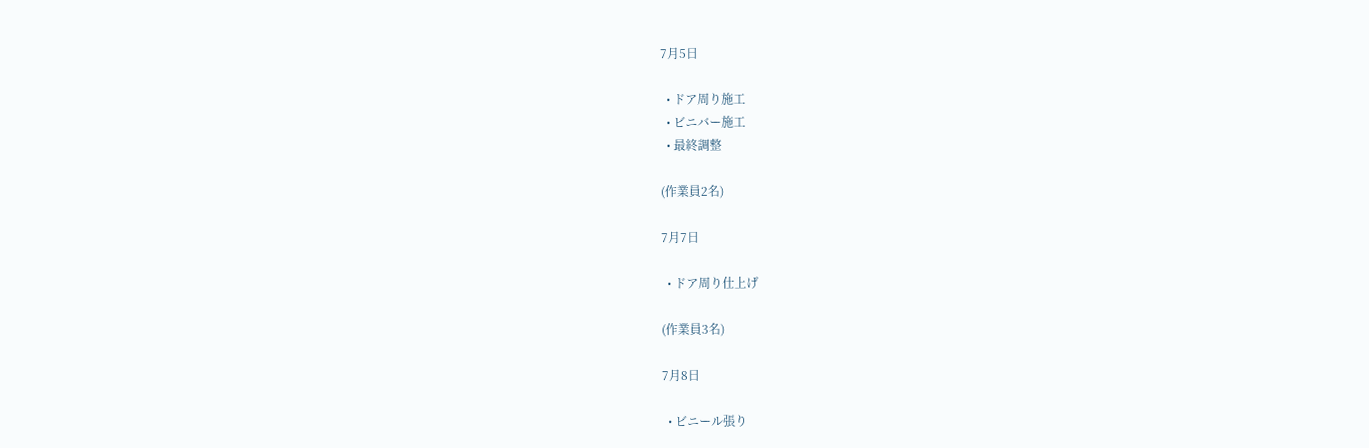7月5日

  • ドア周り施工
  • ビニバー施工
  • 最終調整

(作業員2名)

7月7日

  • ドア周り仕上げ

(作業員3名)

7月8日

  • ビニール張り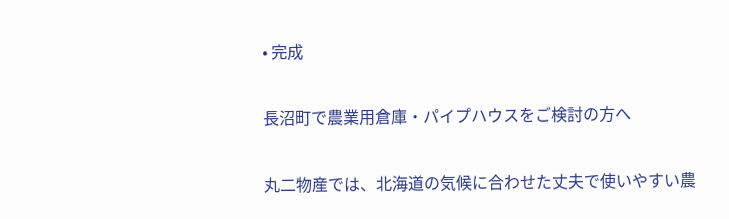• 完成

長沼町で農業用倉庫・パイプハウスをご検討の方へ

丸二物産では、北海道の気候に合わせた丈夫で使いやすい農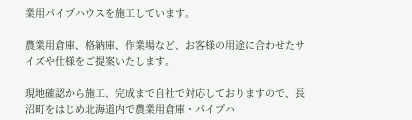業用パイプハウスを施工しています。

農業用倉庫、格納庫、作業場など、お客様の用途に合わせたサイズや仕様をご提案いたします。

現地確認から施工、完成まで自社で対応しておりますので、長沼町をはじめ北海道内で農業用倉庫・パイプハ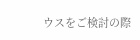ウスをご検討の際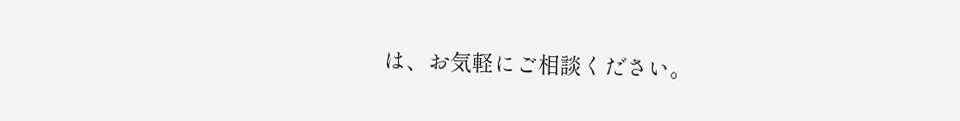は、お気軽にご相談ください。